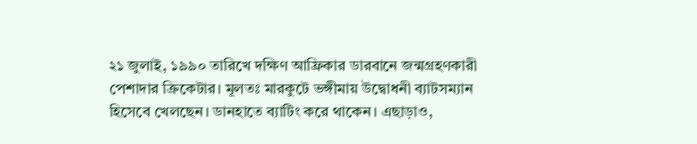২১ জুলাই, ১৯৯০ তারিখে দক্ষিণ আফ্রিকার ডারবানে জন্মগ্রহণকারী পেশাদার ক্রিকেটার। মূলতঃ মারকুটে ভঙ্গীমায় উদ্বোধনী ব্যাটসম্যান হিসেবে খেলছেন। ডানহাতে ব্যাটিং করে থাকেন। এছাড়াও,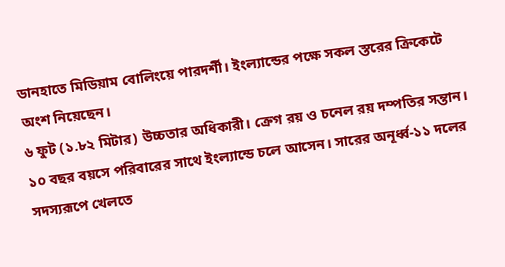ডানহাতে মিডিয়াম বোলিংয়ে পারদর্শী। ইংল্যান্ডের পক্ষে সকল স্তরের ক্রিকেটে অংশ নিয়েছেন।
৬ ফুট (১.৮২ মিটার) উচ্চতার অধিকারী। ক্রেগ রয় ও চনেল রয় দম্পতির সন্তান। ১০ বছর বয়সে পরিবারের সাথে ইংল্যান্ডে চলে আসেন। সারের অনূর্ধ্ব-১১ দলের সদস্যরূপে খেলতে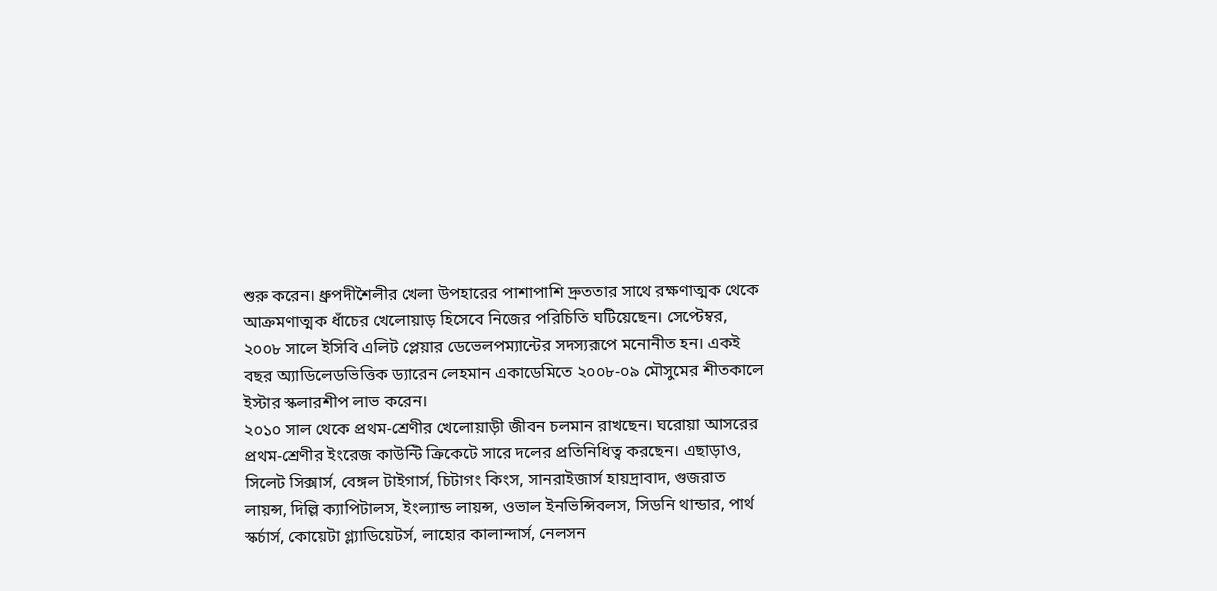শুরু করেন। ধ্রুপদীশৈলীর খেলা উপহারের পাশাপাশি দ্রুততার সাথে রক্ষণাত্মক থেকে আক্রমণাত্মক ধাঁচের খেলোয়াড় হিসেবে নিজের পরিচিতি ঘটিয়েছেন। সেপ্টেম্বর, ২০০৮ সালে ইসিবি এলিট প্লেয়ার ডেভেলপম্যান্টের সদস্যরূপে মনোনীত হন। একই বছর অ্যাডিলেডভিত্তিক ড্যারেন লেহমান একাডেমিতে ২০০৮-০৯ মৌসুমের শীতকালে ইস্টার স্কলারশীপ লাভ করেন।
২০১০ সাল থেকে প্রথম-শ্রেণীর খেলোয়াড়ী জীবন চলমান রাখছেন। ঘরোয়া আসরের প্রথম-শ্রেণীর ইংরেজ কাউন্টি ক্রিকেটে সারে দলের প্রতিনিধিত্ব করছেন। এছাড়াও, সিলেট সিক্সার্স, বেঙ্গল টাইগার্স, চিটাগং কিংস, সানরাইজার্স হায়দ্রাবাদ, গুজরাত লায়ন্স, দিল্লি ক্যাপিটালস, ইংল্যান্ড লায়ন্স, ওভাল ইনভিন্সিবলস, সিডনি থান্ডার, পার্থ স্কর্চার্স, কোয়েটা গ্ল্যাডিয়েটর্স, লাহোর কালান্দার্স, নেলসন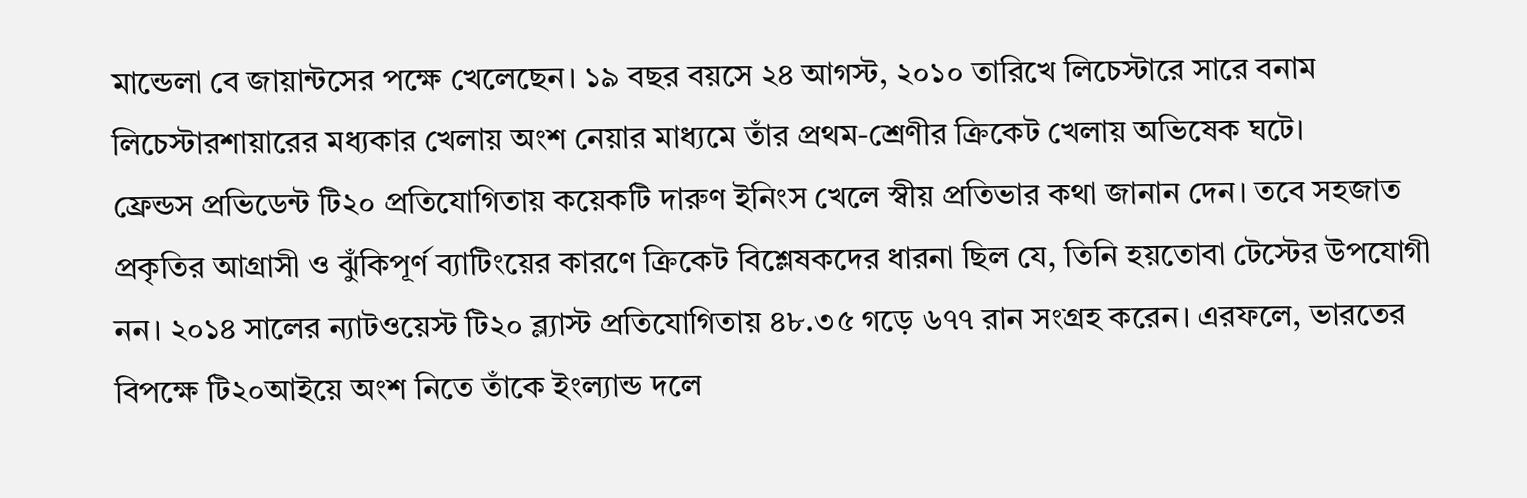মান্ডেলা বে জায়ান্টসের পক্ষে খেলেছেন। ১৯ বছর বয়সে ২৪ আগস্ট, ২০১০ তারিখে লিচেস্টারে সারে বনাম লিচেস্টারশায়ারের মধ্যকার খেলায় অংশ নেয়ার মাধ্যমে তাঁর প্রথম-শ্রেণীর ক্রিকেট খেলায় অভিষেক ঘটে।
ফ্রেন্ডস প্রভিডেন্ট টি২০ প্রতিযোগিতায় কয়েকটি দারুণ ইনিংস খেলে স্বীয় প্রতিভার কথা জানান দেন। তবে সহজাত প্রকৃতির আগ্রাসী ও ঝুঁকিপূর্ণ ব্যাটিংয়ের কারণে ক্রিকেট বিশ্লেষকদের ধারনা ছিল যে, তিনি হয়তোবা টেস্টের উপযোগী নন। ২০১৪ সালের ন্যাটওয়েস্ট টি২০ ব্ল্যাস্ট প্রতিযোগিতায় ৪৮.৩৫ গড়ে ৬৭৭ রান সংগ্রহ করেন। এরফলে, ভারতের বিপক্ষে টি২০আইয়ে অংশ নিতে তাঁকে ইংল্যান্ড দলে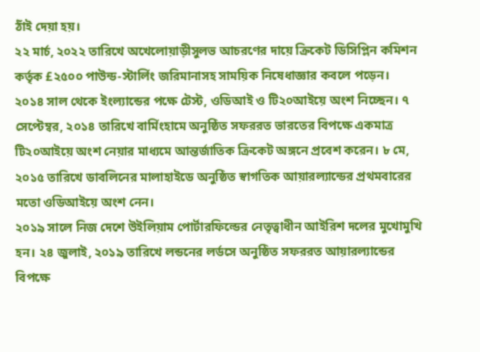ঠাঁই দেয়া হয়।
২২ মার্চ, ২০২২ তারিখে অখেলোয়াড়ীসুলভ আচরণের দায়ে ক্রিকেট ডিসিপ্লিন কমিশন কর্তৃক £২৫০০ পাউন্ড-স্টার্লিং জরিমানাসহ সাময়িক নিষেধাজ্ঞার কবলে পড়েন।
২০১৪ সাল থেকে ইংল্যান্ডের পক্ষে টেস্ট, ওডিআই ও টি২০আইয়ে অংশ নিচ্ছেন। ৭ সেপ্টেম্বর, ২০১৪ তারিখে বার্মিংহামে অনুষ্ঠিত সফররত ভারতের বিপক্ষে একমাত্র টি২০আইয়ে অংশ নেয়ার মাধ্যমে আন্তর্জাতিক ক্রিকেট অঙ্গনে প্রবেশ করেন। ৮ মে, ২০১৫ তারিখে ডাবলিনের মালাহাইডে অনুষ্ঠিত স্বাগতিক আয়ারল্যান্ডের প্রথমবারের মতো ওডিআইয়ে অংশ নেন।
২০১৯ সালে নিজ দেশে উইলিয়াম পোর্টারফিল্ডের নেতৃত্বাধীন আইরিশ দলের মুখোমুখি হন। ২৪ জুলাই, ২০১৯ তারিখে লন্ডনের লর্ডসে অনুষ্ঠিত সফররত আয়ারল্যান্ডের বিপক্ষে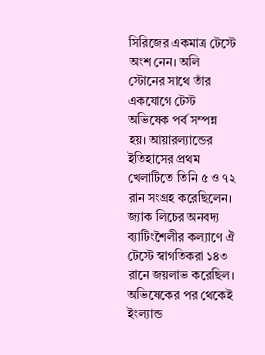সিরিজের একমাত্র টেস্টে অংশ নেন। অলি স্টোনের সাথে তাঁর একযোগে টেস্ট অভিষেক পর্ব সম্পন্ন হয়। আয়ারল্যান্ডের ইতিহাসের প্রথম খেলাটিতে তিনি ৫ ও ৭২ রান সংগ্রহ করেছিলেন। জ্যাক লিচের অনবদ্য ব্যাটিংশৈলীর কল্যাণে ঐ টেস্টে স্বাগতিকরা ১৪৩ রানে জয়লাভ করেছিল।
অভিষেকের পর থেকেই ইংল্যান্ড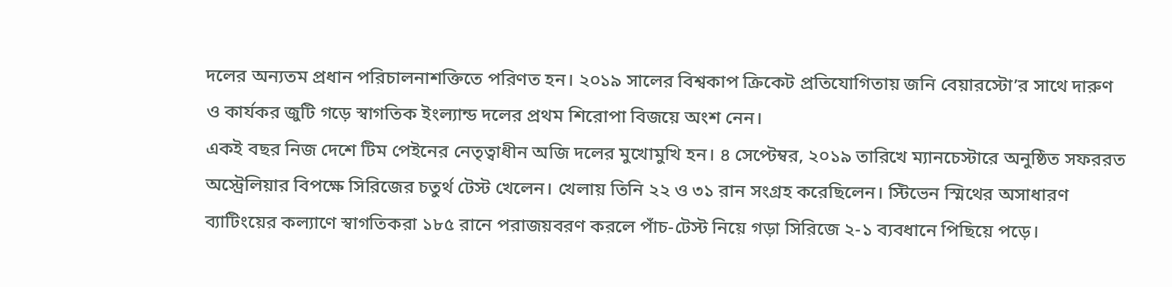দলের অন্যতম প্রধান পরিচালনাশক্তিতে পরিণত হন। ২০১৯ সালের বিশ্বকাপ ক্রিকেট প্রতিযোগিতায় জনি বেয়ারস্টো’র সাথে দারুণ ও কার্যকর জুটি গড়ে স্বাগতিক ইংল্যান্ড দলের প্রথম শিরোপা বিজয়ে অংশ নেন।
একই বছর নিজ দেশে টিম পেইনের নেতৃত্বাধীন অজি দলের মুখোমুখি হন। ৪ সেপ্টেম্বর, ২০১৯ তারিখে ম্যানচেস্টারে অনুষ্ঠিত সফররত অস্ট্রেলিয়ার বিপক্ষে সিরিজের চতুর্থ টেস্ট খেলেন। খেলায় তিনি ২২ ও ৩১ রান সংগ্রহ করেছিলেন। স্টিভেন স্মিথের অসাধারণ ব্যাটিংয়ের কল্যাণে স্বাগতিকরা ১৮৫ রানে পরাজয়বরণ করলে পাঁচ-টেস্ট নিয়ে গড়া সিরিজে ২-১ ব্যবধানে পিছিয়ে পড়ে।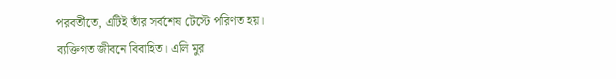পরবর্তীতে, এটিই তাঁর সর্বশেষ টেস্টে পরিণত হয়।
ব্যক্তিগত জীবনে বিবাহিত। এলি মুর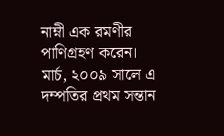নাম্নী এক রমণীর পাণিগ্রহণ করেন। মার্চ, ২০০৯ সালে এ দম্পতির প্রথম সন্তান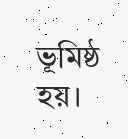ভূমিষ্ঠ হয়।